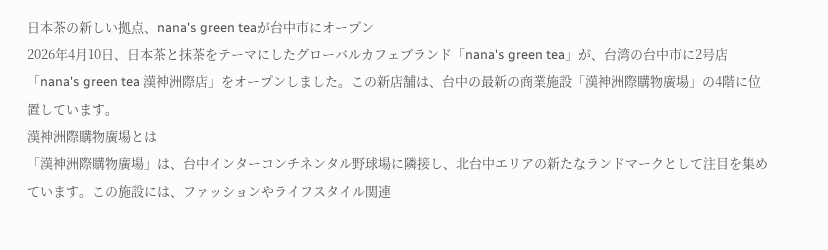日本茶の新しい拠点、nana's green teaが台中市にオープン
2026年4月10日、日本茶と抹茶をテーマにしたグローバルカフェブランド「nana's green tea」が、台湾の台中市に2号店「nana's green tea 漢神洲際店」をオープンしました。この新店舗は、台中の最新の商業施設「漢神洲際購物廣場」の4階に位置しています。
漢神洲際購物廣場とは
「漢神洲際購物廣場」は、台中インターコンチネンタル野球場に隣接し、北台中エリアの新たなランドマークとして注目を集めています。この施設には、ファッションやライフスタイル関連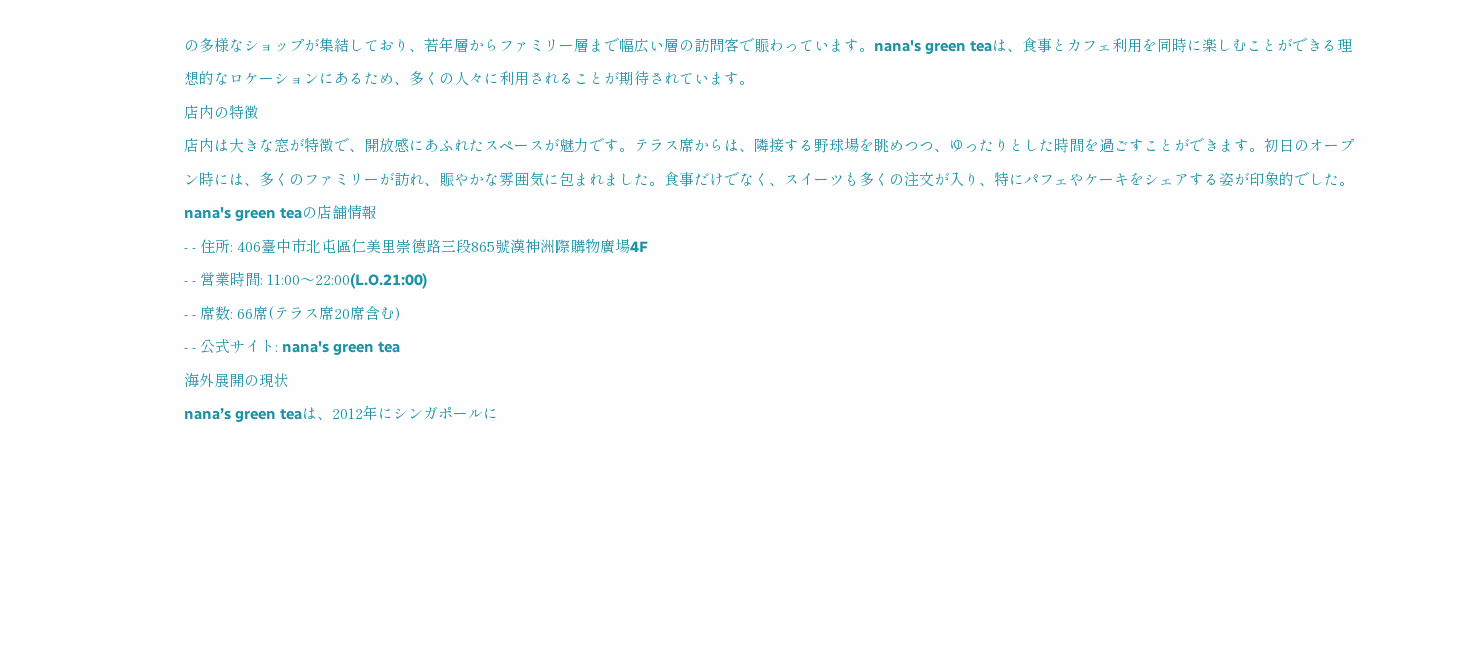の多様なショップが集結しており、若年層からファミリー層まで幅広い層の訪問客で賑わっています。nana's green teaは、食事とカフェ利用を同時に楽しむことができる理想的なロケーションにあるため、多くの人々に利用されることが期待されています。
店内の特徴
店内は大きな窓が特徴で、開放感にあふれたスペースが魅力です。テラス席からは、隣接する野球場を眺めつつ、ゆったりとした時間を過ごすことができます。初日のオープン時には、多くのファミリーが訪れ、賑やかな雰囲気に包まれました。食事だけでなく、スイーツも多くの注文が入り、特にパフェやケーキをシェアする姿が印象的でした。
nana's green teaの店舗情報
- - 住所: 406臺中市北屯區仁美里崇德路三段865號漢神洲際購物廣場4F
- - 営業時間: 11:00〜22:00(L.O.21:00)
- - 席数: 66席(テラス席20席含む)
- - 公式サイト: nana's green tea
海外展開の現状
nana’s green teaは、2012年にシンガポールに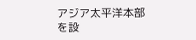アジア太平洋本部を設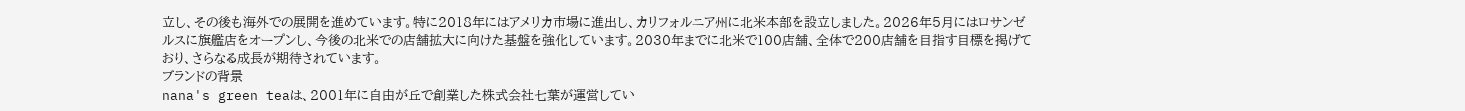立し、その後も海外での展開を進めています。特に2018年にはアメリカ市場に進出し、カリフォルニア州に北米本部を設立しました。2026年5月にはロサンゼルスに旗艦店をオープンし、今後の北米での店舗拡大に向けた基盤を強化しています。2030年までに北米で100店舗、全体で200店舗を目指す目標を掲げており、さらなる成長が期待されています。
ブランドの背景
nana's green teaは、2001年に自由が丘で創業した株式会社七葉が運営してい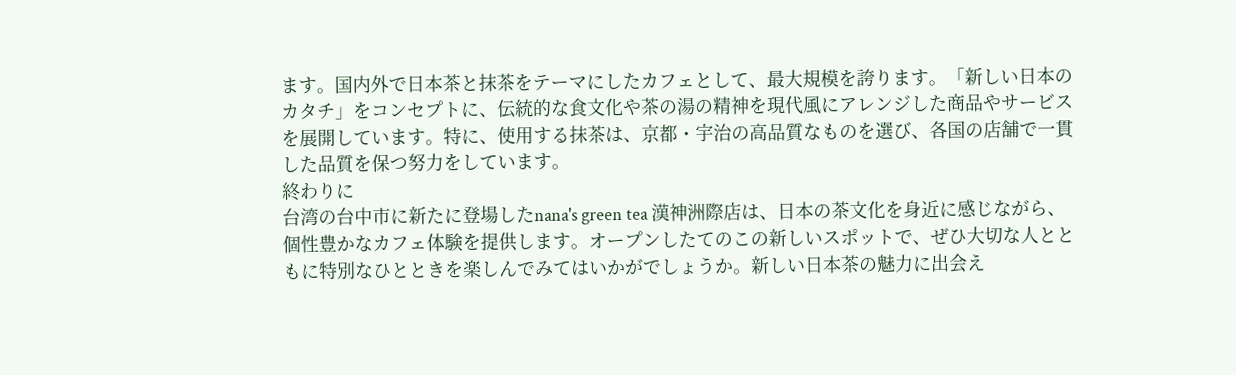ます。国内外で日本茶と抹茶をテーマにしたカフェとして、最大規模を誇ります。「新しい日本のカタチ」をコンセプトに、伝統的な食文化や茶の湯の精神を現代風にアレンジした商品やサービスを展開しています。特に、使用する抹茶は、京都・宇治の高品質なものを選び、各国の店舗で一貫した品質を保つ努力をしています。
終わりに
台湾の台中市に新たに登場したnana's green tea 漢神洲際店は、日本の茶文化を身近に感じながら、個性豊かなカフェ体験を提供します。オープンしたてのこの新しいスポットで、ぜひ大切な人とともに特別なひとときを楽しんでみてはいかがでしょうか。新しい日本茶の魅力に出会え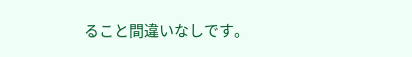ること間違いなしです。